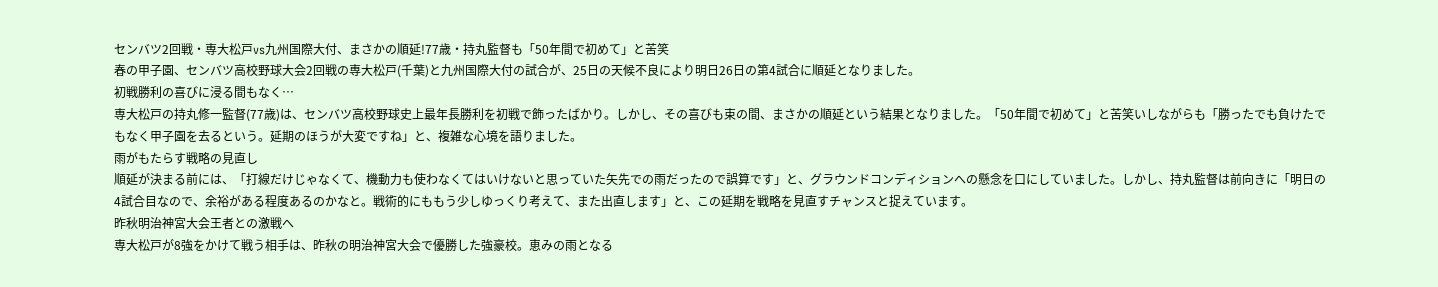センバツ2回戦・専大松戸vs九州国際大付、まさかの順延!77歳・持丸監督も「50年間で初めて」と苦笑
春の甲子園、センバツ高校野球大会2回戦の専大松戸(千葉)と九州国際大付の試合が、25日の天候不良により明日26日の第4試合に順延となりました。
初戦勝利の喜びに浸る間もなく…
専大松戸の持丸修一監督(77歳)は、センバツ高校野球史上最年長勝利を初戦で飾ったばかり。しかし、その喜びも束の間、まさかの順延という結果となりました。「50年間で初めて」と苦笑いしながらも「勝ったでも負けたでもなく甲子園を去るという。延期のほうが大変ですね」と、複雑な心境を語りました。
雨がもたらす戦略の見直し
順延が決まる前には、「打線だけじゃなくて、機動力も使わなくてはいけないと思っていた矢先での雨だったので誤算です」と、グラウンドコンディションへの懸念を口にしていました。しかし、持丸監督は前向きに「明日の4試合目なので、余裕がある程度あるのかなと。戦術的にももう少しゆっくり考えて、また出直します」と、この延期を戦略を見直すチャンスと捉えています。
昨秋明治神宮大会王者との激戦へ
専大松戸が8強をかけて戦う相手は、昨秋の明治神宮大会で優勝した強豪校。恵みの雨となる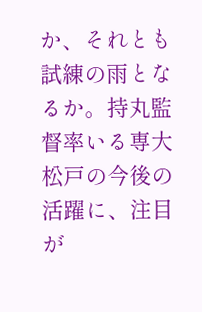か、それとも試練の雨となるか。持丸監督率いる専大松戸の今後の活躍に、注目が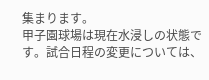集まります。
甲子園球場は現在水浸しの状態です。試合日程の変更については、